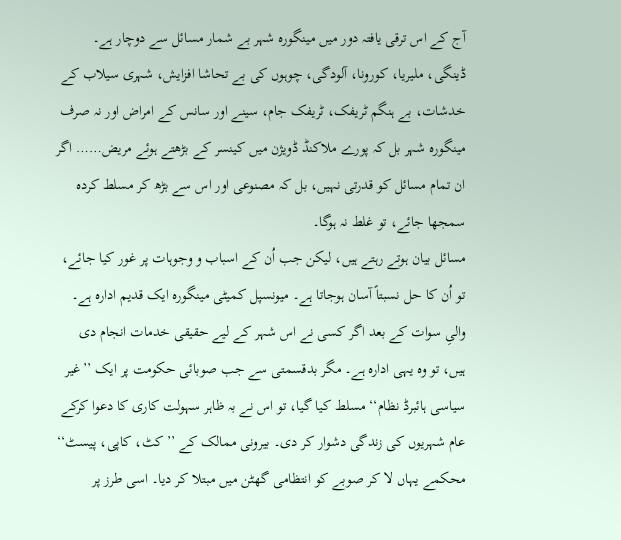آج کے اس ترقی یافتہ دور میں مینگورہ شہر بے شمار مسائل سے دوچار ہے۔ ڈینگی، ملیریا، کورونا، آلودگی، چوہوں کی بے تحاشا افزایش، شہری سیلاب کے خدشات، بے ہنگم ٹریفک، ٹریفک جام، سینے اور سانس کے امراض اور نہ صرف مینگورہ شہر بل کہ پورے ملاکنڈ ڈویژن میں کینسر کے بڑھتے ہوئے مریض…… اگر ان تمام مسائل کو قدرتی نہیں، بل کہ مصنوعی اور اس سے بڑھ کر مسلط کردہ سمجھا جائے، تو غلط نہ ہوگا۔
مسائل بیان ہوتے رہتے ہیں، لیکن جب اُن کے اسباب و وجوہات پر غور کیا جائے، تو اُن کا حل نسبتاً آسان ہوجاتا ہے۔ میونسپل کمیٹی مینگورہ ایک قدیم ادارہ ہے۔ والیِ سوات کے بعد اگر کسی نے اس شہر کے لیے حقیقی خدمات انجام دی ہیں، تو وہ یہی ادارہ ہے۔ مگر بدقسمتی سے جب صوبائی حکومت پر ایک ’’غیر سیاسی ہائبرڈ نظام‘‘ مسلط کیا گیا، تو اس نے بہ ظاہر سہولت کاری کا دعوا کرکے عام شہریوں کی زندگی دشوار کر دی۔ بیرونی ممالک کے ’’کٹ، کاپی، پیسٹ‘‘ محکمے یہاں لا کر صوبے کو انتظامی گھٹن میں مبتلا کر دیا۔ اسی طرز پر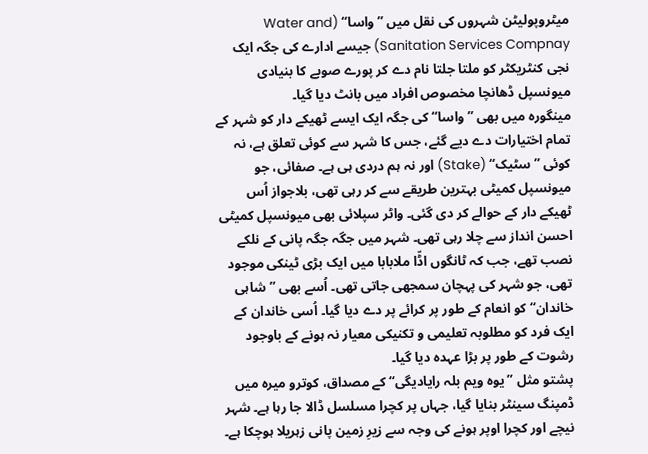میٹروپولیٹن شہروں کی نقل میں ’’واسا‘‘ (Water and Sanitation Services Compnay) جیسے ادارے کی جگہ ایک نجی کنٹریکٹر کو ملتا جلتا نام دے کر پورے صوبے کا بنیادی میونسپل ڈھانچا مخصوص افراد میں بانٹ دیا گیا۔
مینگورہ میں بھی ’’واسا‘‘ کی جگہ ایک ایسے ٹھیکے دار کو شہر کے تمام اختیارات دے دیے گئے، جس کا شہر سے کوئی تعلق ہے، نہ کوئی ’’سٹیک‘‘ (Stake) اور نہ ہم دردی ہی ہے۔ صفائی، جو میونسپل کمیٹی بہترین طریقے سے کر رہی تھی، بلاجواز اُس ٹھیکے دار کے حوالے کر دی گئی۔ واٹر سپلائی بھی میونسپل کمیٹی احسن انداز سے چلا رہی تھی۔ شہر میں جگہ جگہ پانی کے نلکے نصب تھے، جب کہ ٹانگوں اڈّا ملابابا میں ایک بڑی ٹینکی موجود تھی، جو شہر کی پہچان سمجھی جاتی تھی۔ اُسے بھی ’’شاہی خاندان‘‘ کو انعام کے طور پر کرائے پر دے دیا گیا۔ اُسی خاندان کے ایک فرد کو مطلوبہ تعلیمی و تکنیکی معیار نہ ہونے کے باوجود رشوت کے طور پر بڑا عہدہ دیا گیا۔
پشتو مثل ’’یوہ ویم بلہ رایادیگی‘‘ کے مصداق، کوترو میرہ میں ڈمپنگ سینٹر بنایا گیا، جہاں پر کچرا مسلسل ڈالا جا رہا ہے۔ شہر نیچے اور کچرا اوپر ہونے کی وجہ سے زیرِ زمین پانی زہریلا ہوچکا ہے۔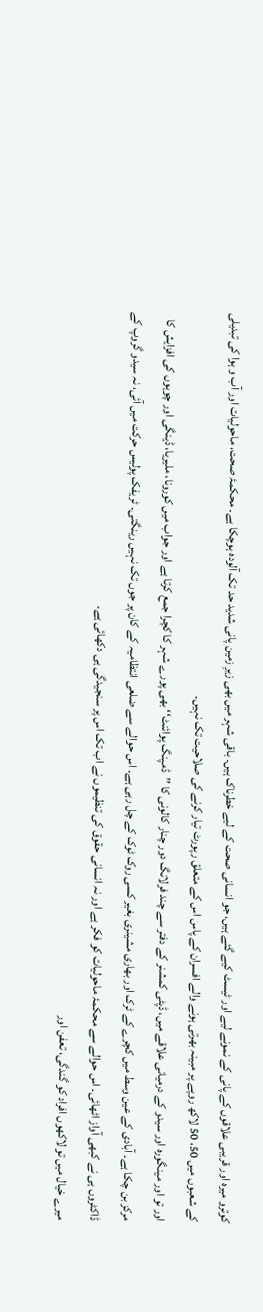کوترو میرہ اور قریبی علاقوں کے پانی کے نمونے لیے اور ٹیسٹ کیے گئے ہیں، جو انسانی صحت کے لیے خطرناک ہیں۔ باقی شہر میں بھی زیرِ زمین پانی شدید حد تک آلودہ ہوچکا ہے۔ محکمۂ صحت، ماحولیات اور آب و ہوا کی تبدیلی کے شعبوں میں 50، 50 لاکھ روپے پر مبینہ بھرتی ہونے والے افسران کے پاس اس کے متعلق رپورٹ تیار کرنے کی صلاحیت تک نہیں۔
اور تو اور مینگورہ اور سیدو کے درمیانی علاقے میں، ڈپٹی کمشنر کے دفتر سے چند فرلانگ دور چنار کالونی کا ’’ڈمپنگ پوائنٹ‘‘ بھی پورے شہر کا کچرا جمع کرتا ہے اور جواب میں کورونا، ملیریا، ڈینگی اور چوہوں کی افزایش کا مرکز بن چکا ہے۔ آبادی کے عین وسط میں کچرے کے ٹرک اور بھاری مشینری بغیر کسی روک ٹوک کے چل رہی ہے۔ اس حوالے سے ضلعی انتظامیہ کے کان پر جوں تک نہیں رینگتی۔ ٹریفک پولیس حرکت میں آئی، نہ سیدو گروپ کے ڈاکٹروں ہی نے کبھی آواز اٹھائی۔ اس حوالے سے محکمۂ ماحولیات کو فکر ہے اور نہ انسانی حقوق کی تنظیموں نے اب تک اس پر سنجیدگی ہی دکھائی ہے۔
میرے خیال میں تو لاکھوں افراد کو گندگی، تعفن اور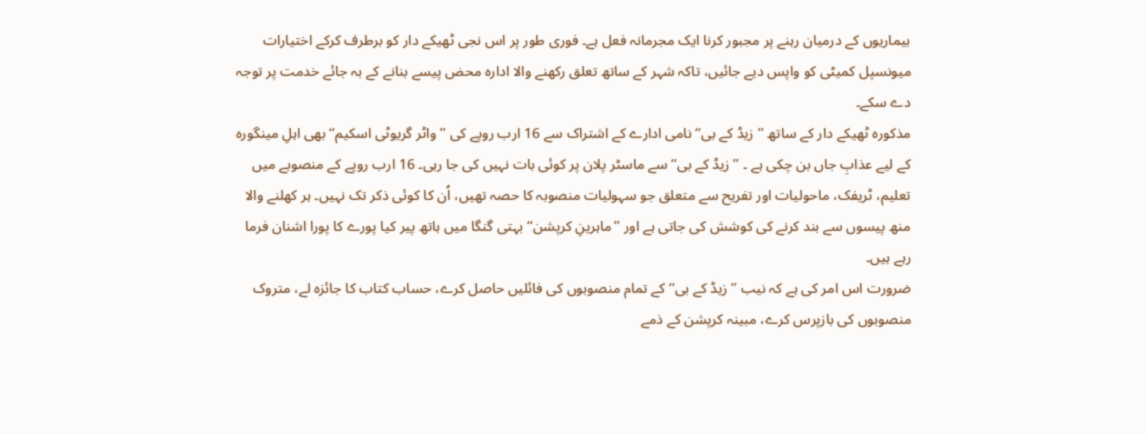بیماریوں کے درمیان رہنے پر مجبور کرنا ایک مجرمانہ فعل ہے۔ فوری طور پر اس نجی ٹھیکے دار کو برطرف کرکے اختیارات میونسپل کمیٹی کو واپس دیے جائیں، تاکہ شہر کے ساتھ تعلق رکھنے والا ادارہ محض پیسے بنانے کے بہ جائے خدمت پر توجہ دے سکے۔
مذکورہ ٹھیکے دار کے ساتھ ’’زیڈ کے بی‘‘ نامی ادارے کے اشتراک سے 16 ارب روپے کی ’’واٹر گریوٹی اسکیم‘‘ بھی اہلِ مینگورہ کے لیے عذابِ جاں بن چکی ہے ۔ ’’زیڈ کے بی‘‘ سے ماسٹر پلان پر کوئی بات نہیں کی جا رہی۔ 16 ارب روپے کے منصوبے میں تعلیم، ٹریفک، ماحولیات اور تفریح سے متعلق جو سہولیات منصوبہ کا حصہ تھیں، اُن کا کوئی ذکر تک نہیں۔ ہر کھلنے والا منھ پیسوں سے بند کرنے کی کوشش کی جاتی ہے اور ’’ماہرینِ کرپشن‘‘ بہتی گنگا میں ہاتھ پیر کیا پورے کا پورا اشنان فرما رہے ہیں۔
ضرورت اس امر کی ہے کہ نیب ’’زیڈ کے بی‘‘ کے تمام منصوبوں کی فائلیں حاصل کرے، حساب کتاب کا جائزہ لے، متروک منصوبوں کی بازپرس کرے، مبینہ کرپشن کے ذمے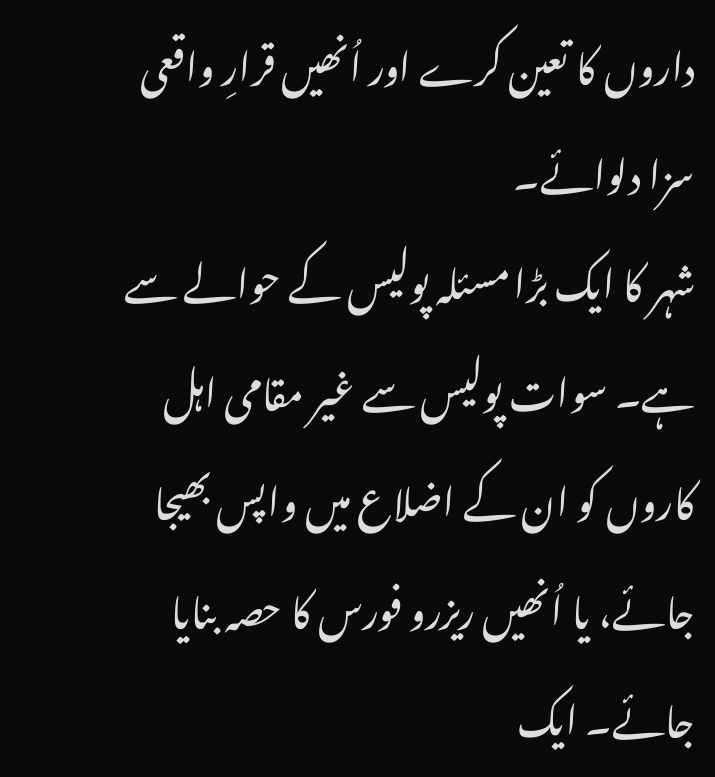داروں کا تعین کرے اور اُنھیں قرارِ واقعی سزا دلوائے۔
شہر کا ایک بڑا مسئلہ پولیس کے حوالے سے ہے۔ سوات پولیس سے غیر مقامی اہل کاروں کو ان کے اضلاع میں واپس بھیجا جائے، یا اُنھیں ریزرو فورس کا حصہ بنایا جائے۔ ایک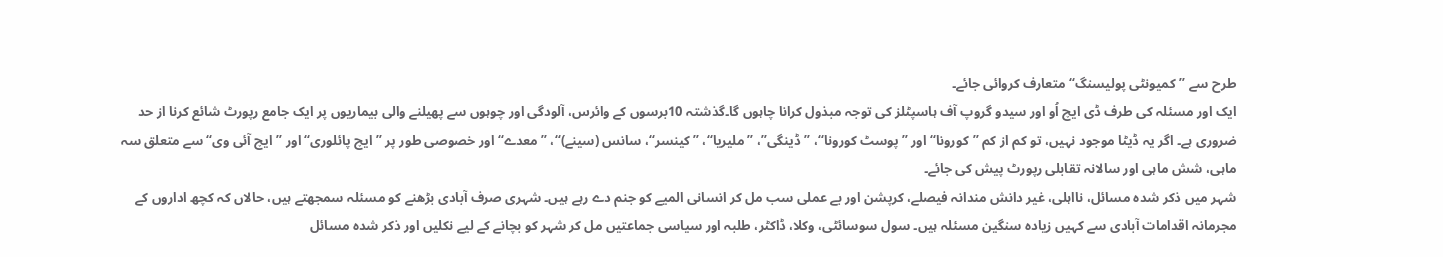طرح سے ’’کمیونٹی پولیسنگ‘‘ متعارف کروائی جائے۔
ایک اور مسئلہ کی طرف ڈی ایچ اُو اور سیدو گروپ آف ہاسپٹلز کی توجہ مبذول کرانا چاہوں گا۔گذشتہ 10برسوں کے وائرس، آلودگی اور چوہوں سے پھیلنے والی بیماریوں پر ایک جامع رپورٹ شائع کرنا از حد ضروری ہے۔ اگر یہ ڈیٹا موجود نہیں، تو کم از کم ’’کورونا‘‘ اور ’’پوسٹ کورونا‘‘، ’’ڈینگی’’، ’’ملیریا‘‘، ’’کینسر‘‘، سانس (سینے)‘‘، ’’معدے‘‘ اور خصوصی طور پر ’’ایچ پائلوری‘‘ اور ’’ایچ آئی وی‘‘ سے متعلق سہ ماہی، شش ماہی اور سالانہ تقابلی رپورٹ پیش کی جائے۔
شہر میں ذکر شدہ مسائل، نااہلی، غیر دانش مندانہ فیصلے، کرپشن اور بے عملی سب مل کر انسانی المیے کو جنم دے رہے ہیں۔ شہری صرف آبادی بڑھنے کو مسئلہ سمجھتے ہیں، حالاں کہ کچھ اداروں کے مجرمانہ اقدامات آبادی سے کہیں زیادہ سنگین مسئلہ ہیں۔ سول سوسائٹی، وکلا، ڈاکٹر، طلبہ اور سیاسی جماعتیں مل کر شہر کو بچانے کے لیے نکلیں اور ذکر شدہ مسائل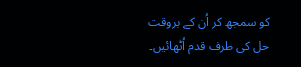کو سمجھ کر اُن کے بروقت حل کی طرف قدم اُٹھائیں۔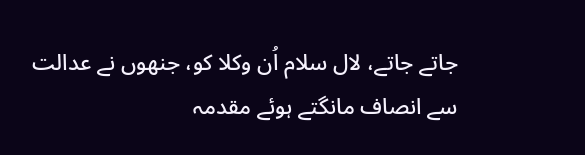جاتے جاتے، لال سلام اُن وکلا کو، جنھوں نے عدالت سے انصاف مانگتے ہوئے مقدمہ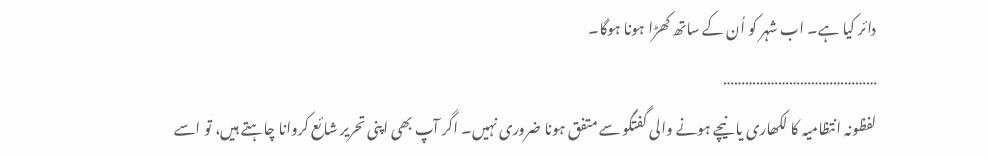دائر کیا ہے۔ اب شہر کو اُن کے ساتھ کھڑا ہونا ہوگا۔
……………………………………
لفظونہ انتظامیہ کا لکھاری یا نیچے ہونے والی گفتگو سے متفق ہونا ضروری نہیں۔ اگر آپ بھی اپنی تحریر شائع کروانا چاہتے ہیں، تو اسے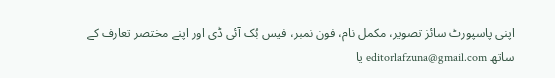اپنی پاسپورٹ سائز تصویر، مکمل نام، فون نمبر، فیس بُک آئی ڈی اور اپنے مختصر تعارف کے ساتھ editorlafzuna@gmail.com یا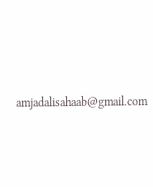amjadalisahaab@gmail.com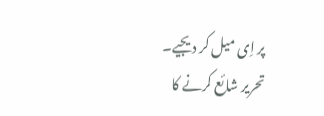پر اِی میل کر دیجیے۔ تحریر شائع کرنے کا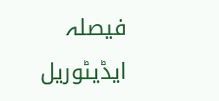فیصلہ ایڈیٹوریل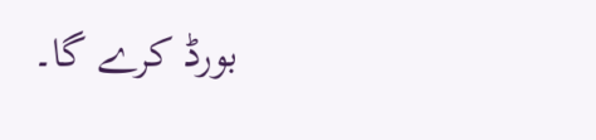بورڈ کرے گا۔